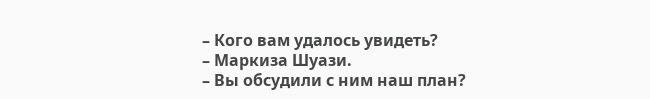– Кого вам удалось увидеть?
– Маркиза Шуази.
– Вы обсудили с ним наш план?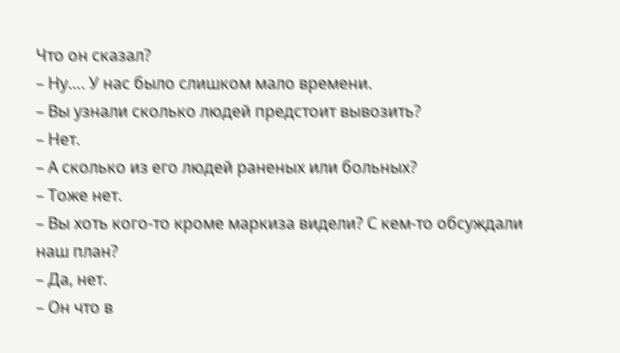Что он сказал?
– Ну…. У нас было слишком мало времени.
– Вы узнали сколько людей предстоит вывозить?
– Нет.
– А сколько из его людей раненых или больных?
– Тоже нет.
– Вы хоть кого-то кроме маркиза видели? С кем-то обсуждали наш план?
– Да, нет.
– Он что в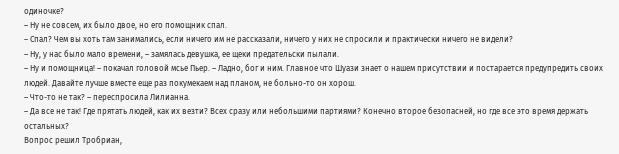одиночке?
– Ну не совсем, их было двое, но его помощник спал.
– Спал? Чем вы хоть там занимались, если ничего им не рассказали, ничего у них не спросили и практически ничего не видели?
– Ну, у нас было мало времени, – замялась девушка, ее щеки предательски пылали.
– Ну и помощница! – покачал головой мсье Пьер. – Ладно, бог и ним. Главное что Шуази знает о нашем присутствии и постарается предупредить своих людей. Давайте лучше вместе еще раз покумекаем над планом, не больно-то он хорош.
– Что-то не так? – переспросила Лилианна.
– Да все не так! Где прятать людей, как их везти? Всех сразу или небольшими партиями? Конечно второе безопасней, но где все это время держать остальных?
Вопрос решил Тробриан,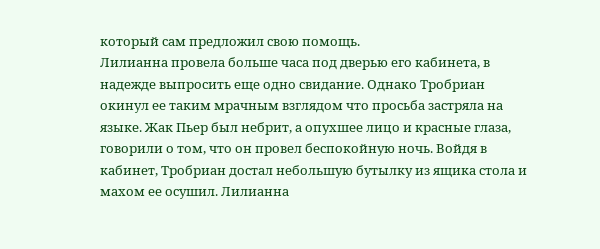который сам предложил свою помощь.
Лилианна провела больше часа под дверью его кабинета, в надежде выпросить еще одно свидание. Однако Тробриан окинул ее таким мрачным взглядом что просьба застряла на языке. Жак Пьер был небрит, а опухшее лицо и красные глаза, говорили о том, что он провел беспокойную ночь. Войдя в кабинет, Тробриан достал небольшую бутылку из ящика стола и махом ее осушил. Лилианна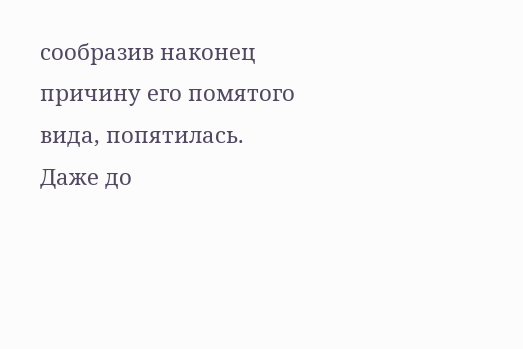сообразив наконец причину его помятого вида, попятилась. Даже до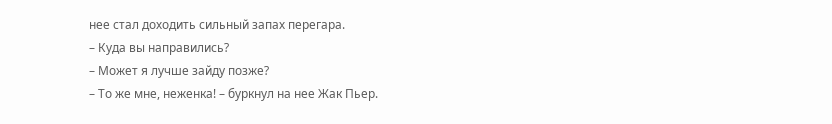нее стал доходить сильный запах перегара.
– Куда вы направились?
– Может я лучше зайду позже?
– То же мне, неженка! – буркнул на нее Жак Пьер.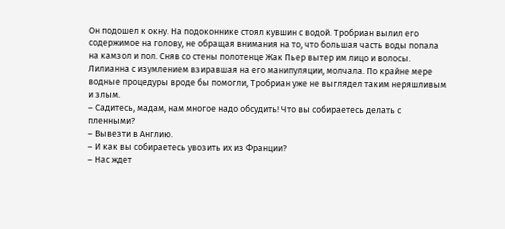Он подошел к окну. На подоконнике стоял кувшин с водой. Тробриан вылил его содержимое на голову, не обращая внимания на то, что большая часть воды попала на камзол и пол. Сняв со стены полотенце Жак Пьер вытер им лицо и волосы. Лилианна с изумлением взиравшая на его манипуляции, молчала. По крайне мере водные процедуры вроде бы помогли, Тробриан уже не выглядел таким неряшливым и злым.
– Садитесь, мадам, нам многое надо обсудить! Что вы собираетесь делать с пленными?
– Вывезти в Англию.
– И как вы собираетесь увозить их из Франции?
– Нас ждет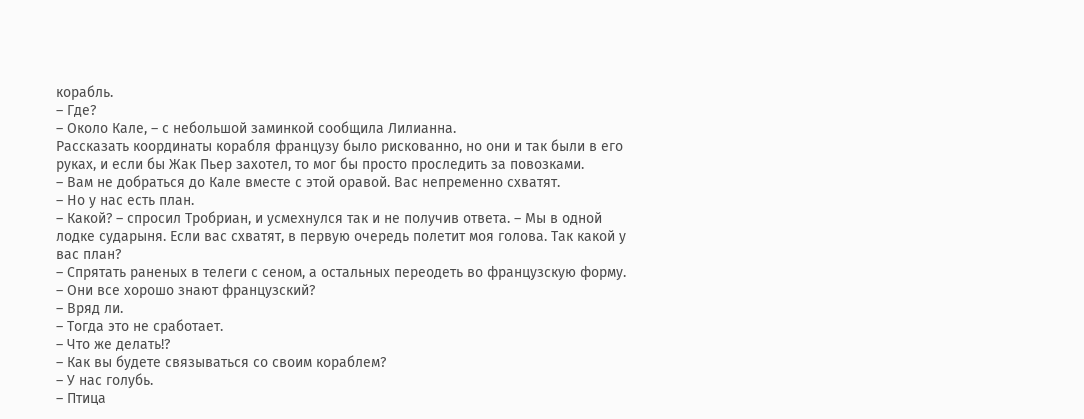корабль.
– Где?
– Около Кале, – с небольшой заминкой сообщила Лилианна.
Рассказать координаты корабля французу было рискованно, но они и так были в его руках, и если бы Жак Пьер захотел, то мог бы просто проследить за повозками.
– Вам не добраться до Кале вместе с этой оравой. Вас непременно схватят.
– Но у нас есть план.
– Какой? – спросил Тробриан, и усмехнулся так и не получив ответа. – Мы в одной лодке сударыня. Если вас схватят, в первую очередь полетит моя голова. Так какой у вас план?
– Спрятать раненых в телеги с сеном, а остальных переодеть во французскую форму.
– Они все хорошо знают французский?
– Вряд ли.
– Тогда это не сработает.
– Что же делать!?
– Как вы будете связываться со своим кораблем?
– У нас голубь.
– Птица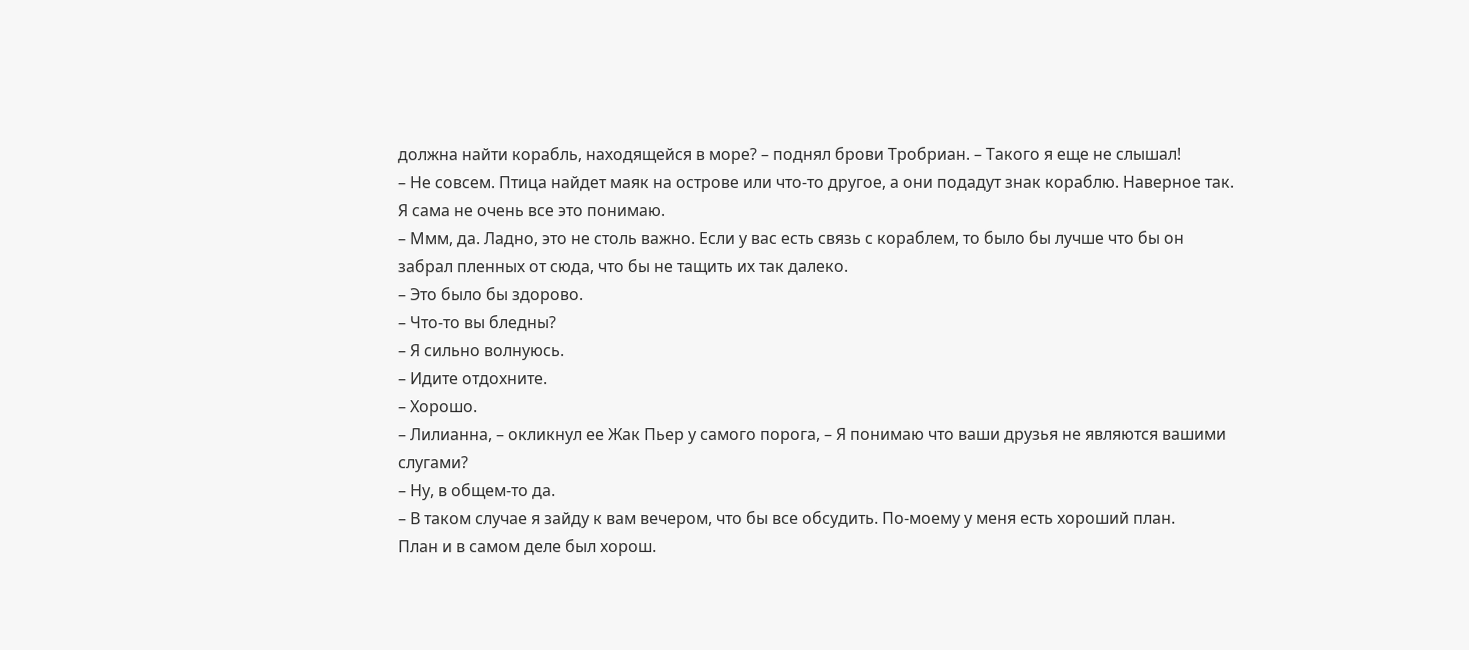должна найти корабль, находящейся в море? – поднял брови Тробриан. – Такого я еще не слышал!
– Не совсем. Птица найдет маяк на острове или что-то другое, а они подадут знак кораблю. Наверное так. Я сама не очень все это понимаю.
– Ммм, да. Ладно, это не столь важно. Если у вас есть связь с кораблем, то было бы лучше что бы он забрал пленных от сюда, что бы не тащить их так далеко.
– Это было бы здорово.
– Что-то вы бледны?
– Я сильно волнуюсь.
– Идите отдохните.
– Хорошо.
– Лилианна, – окликнул ее Жак Пьер у самого порога, – Я понимаю что ваши друзья не являются вашими слугами?
– Ну, в общем-то да.
– В таком случае я зайду к вам вечером, что бы все обсудить. По-моему у меня есть хороший план.
План и в самом деле был хорош.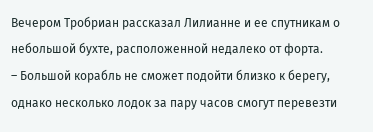Вечером Тробриан рассказал Лилианне и ее спутникам о небольшой бухте, расположенной недалеко от форта.
– Большой корабль не сможет подойти близко к берегу, однако несколько лодок за пару часов смогут перевезти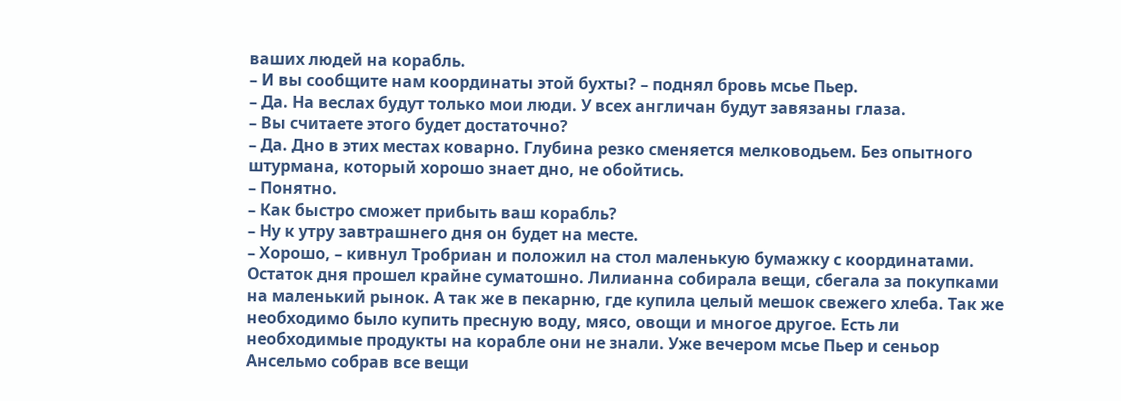ваших людей на корабль.
– И вы сообщите нам координаты этой бухты? – поднял бровь мсье Пьер.
– Да. На веслах будут только мои люди. У всех англичан будут завязаны глаза.
– Вы считаете этого будет достаточно?
– Да. Дно в этих местах коварно. Глубина резко сменяется мелководьем. Без опытного штурмана, который хорошо знает дно, не обойтись.
– Понятно.
– Как быстро сможет прибыть ваш корабль?
– Ну к утру завтрашнего дня он будет на месте.
– Хорошо, – кивнул Тробриан и положил на стол маленькую бумажку с координатами.
Остаток дня прошел крайне суматошно. Лилианна собирала вещи, сбегала за покупками на маленький рынок. А так же в пекарню, где купила целый мешок свежего хлеба. Так же необходимо было купить пресную воду, мясо, овощи и многое другое. Есть ли необходимые продукты на корабле они не знали. Уже вечером мсье Пьер и сеньор Ансельмо собрав все вещи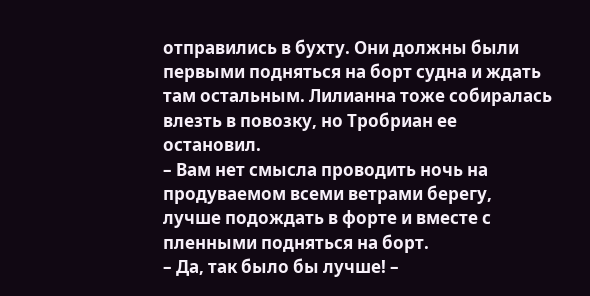отправились в бухту. Они должны были первыми подняться на борт судна и ждать там остальным. Лилианна тоже собиралась влезть в повозку, но Тробриан ее остановил.
– Вам нет смысла проводить ночь на продуваемом всеми ветрами берегу, лучше подождать в форте и вместе с пленными подняться на борт.
– Да, так было бы лучше! –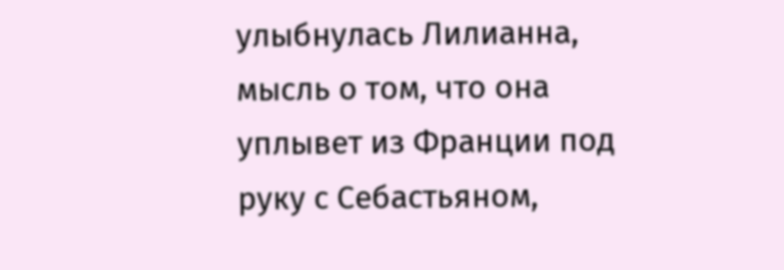улыбнулась Лилианна, мысль о том, что она уплывет из Франции под руку с Себастьяном,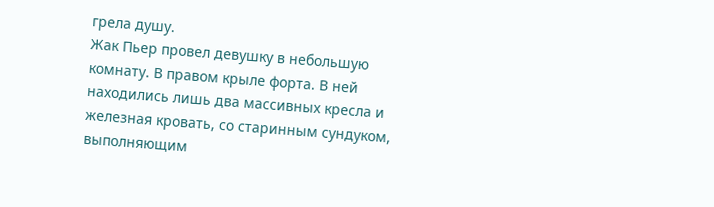грела душу.
Жак Пьер провел девушку в небольшую комнату. В правом крыле форта. В ней находились лишь два массивных кресла и железная кровать, со старинным сундуком, выполняющим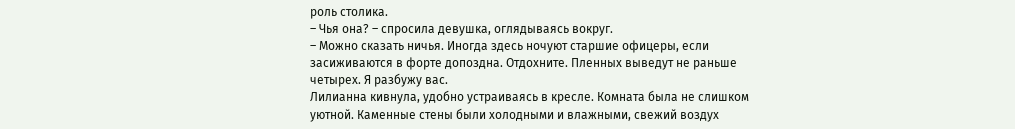роль столика.
– Чья она? – спросила девушка, оглядываясь вокруг.
– Можно сказать ничья. Иногда здесь ночуют старшие офицеры, если засиживаются в форте допоздна. Отдохните. Пленных выведут не раньше четырех. Я разбужу вас.
Лилианна кивнула, удобно устраиваясь в кресле. Комната была не слишком уютной. Каменные стены были холодными и влажными, свежий воздух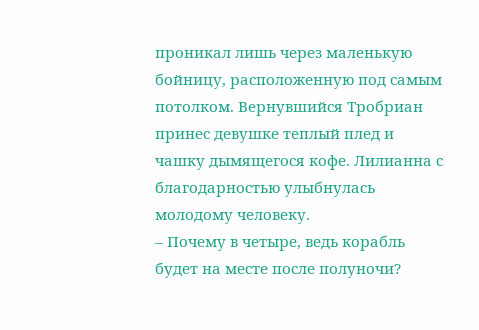проникал лишь через маленькую бойницу, расположенную под самым потолком. Вернувшийся Тробриан принес девушке теплый плед и чашку дымящегося кофе. Лилианна с благодарностью улыбнулась молодому человеку.
– Почему в четыре, ведь корабль будет на месте после полуночи?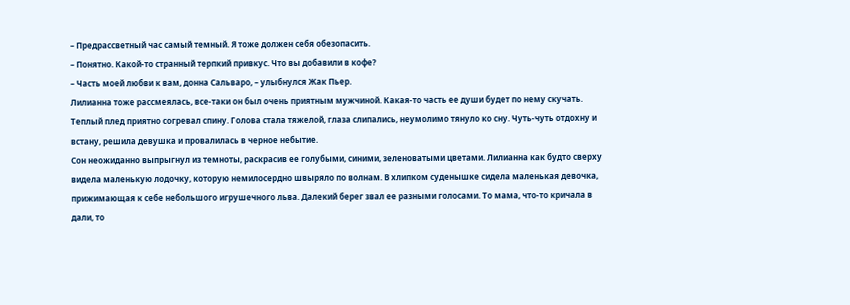– Предрассветный час самый темный. Я тоже должен себя обезопасить.
– Понятно. Какой-то странный терпкий привкус. Что вы добавили в кофе?
– Часть моей любви к вам, донна Сальваро, – улыбнулся Жак Пьер.
Лилианна тоже рассмеялась, все-таки он был очень приятным мужчиной. Какая-то часть ее души будет по нему скучать. Теплый плед приятно согревал спину. Голова стала тяжелой, глаза слипались, неумолимо тянуло ко сну. Чуть-чуть отдохну и встану, решила девушка и провалилась в черное небытие.
Сон неожиданно выпрыгнул из темноты, раскрасив ее голубыми, синими, зеленоватыми цветами. Лилианна как будто сверху видела маленькую лодочку, которую немилосердно швыряло по волнам. В хлипком суденышке сидела маленькая девочка, прижимающая к себе небольшого игрушечного льва. Далекий берег звал ее разными голосами. То мама, что-то кричала в дали, то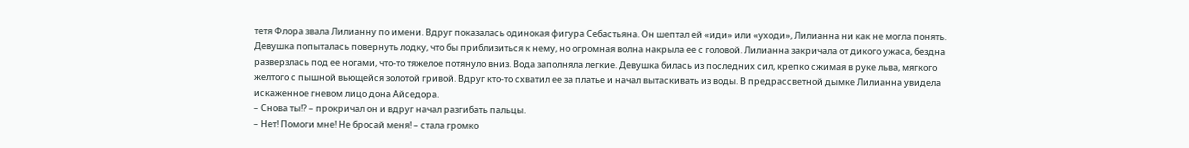тетя Флора звала Лилианну по имени. Вдруг показалась одинокая фигура Себастьяна. Он шептал ей «иди» или «уходи», Лилианна ни как не могла понять. Девушка попыталась повернуть лодку, что бы приблизиться к нему, но огромная волна накрыла ее с головой. Лилианна закричала от дикого ужаса, бездна разверзлась под ее ногами, что-то тяжелое потянуло вниз. Вода заполняла легкие. Девушка билась из последних сил, крепко сжимая в руке льва, мягкого желтого с пышной вьющейся золотой гривой. Вдруг кто-то схватил ее за платье и начал вытаскивать из воды. В предрассветной дымке Лилианна увидела искаженное гневом лицо дона Айседора.
– Снова ты!? – прокричал он и вдруг начал разгибать пальцы.
– Нет! Помоги мне! Не бросай меня! – стала громко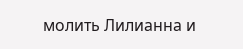молить Лилианна и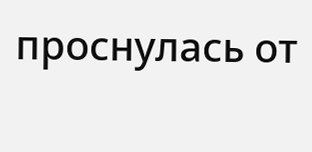проснулась от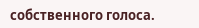собственного голоса.